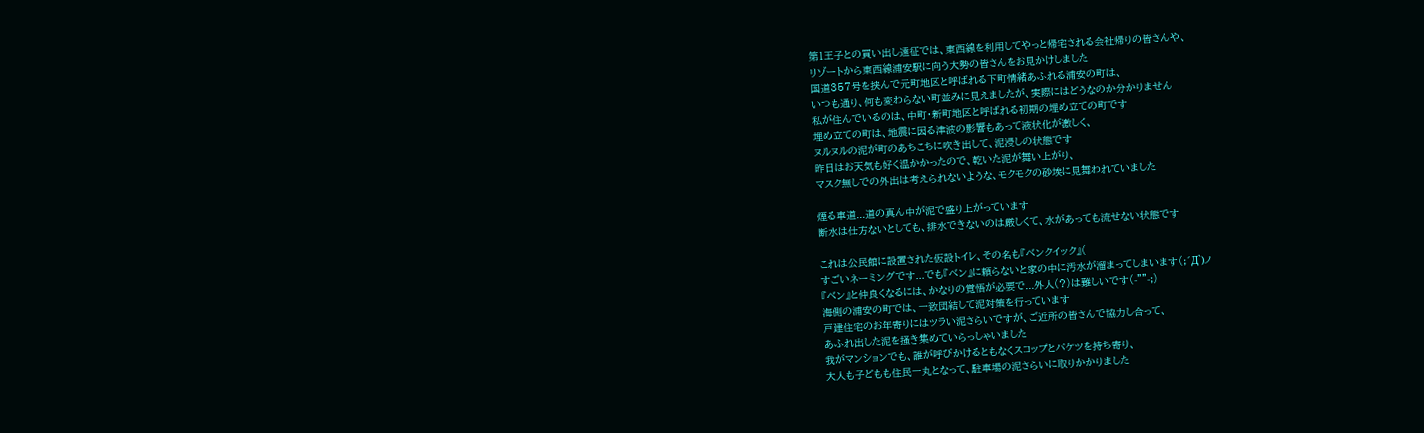第1王子との買い出し遠征では、東西線を利用してやっと帰宅される会社帰りの皆さんや、
リゾートから東西線浦安駅に向う大勢の皆さんをお見かけしました
国道357号を挟んで元町地区と呼ばれる下町情緒あふれる浦安の町は、
いつも通り、何も変わらない町並みに見えましたが、実際にはどうなのか分かりません
私が住んでいるのは、中町・新町地区と呼ばれる初期の埋め立ての町です
埋め立ての町は、地震に因る津波の影響もあって液状化が激しく、
ヌルヌルの泥が町のあちこちに吹き出して、泥浸しの状態です
昨日はお天気も好く温かかったので、乾いた泥が舞い上がり、
マスク無しでの外出は考えられないような、モクモクの砂埃に見舞われていました

煙る車道...道の真ん中が泥で盛り上がっています
断水は仕方ないとしても、排水できないのは厳しくて、水があっても流せない状態です

これは公民館に設置された仮設トイレ、その名も『ベンクイック』(
すごいネーミングです...でも『ベン』に頼らないと家の中に汚水が溜まってしまいます(;´Д`)ノ
『ベン』と仲良くなるには、かなりの覚悟が必要で...外人(?)は難しいです(-""-;)
海側の浦安の町では、一致団結して泥対策を行っています
戸建住宅のお年寄りにはツラい泥さらいですが、ご近所の皆さんで協力し合って、
あふれ出した泥を掻き集めていらっしゃいました
我がマンションでも、誰が呼びかけるともなくスコップとバケツを持ち寄り、
大人も子どもも住民一丸となって、駐車場の泥さらいに取りかかりました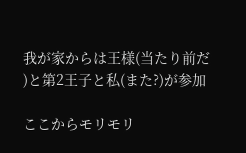我が家からは王様(当たり前だ
)と第2王子と私(また?)が参加

ここからモリモリ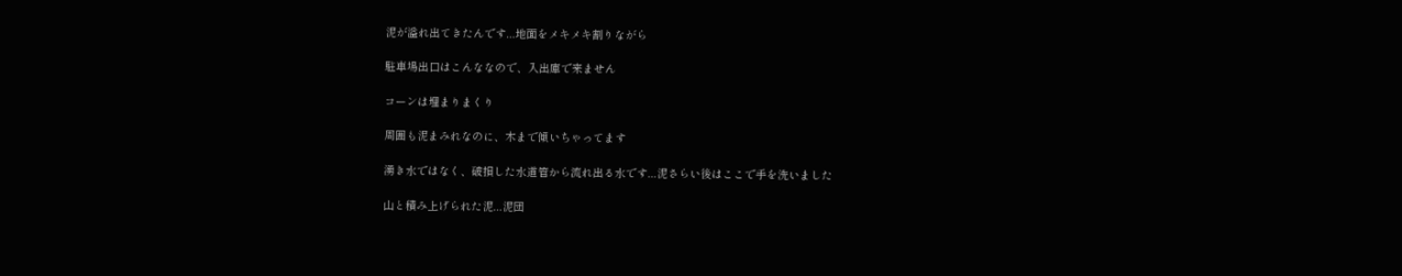泥が溢れ出てきたんです...地面をメキメキ割りながら

駐車場出口はこんななので、入出庫で来ません

コーンは埋まりまくり

周囲も泥まみれなのに、木まで傾いちゃってます

湧き水ではなく、破損した水道管から流れ出る水です...泥さらい後はここで手を洗いました

山と積み上げられた泥...泥団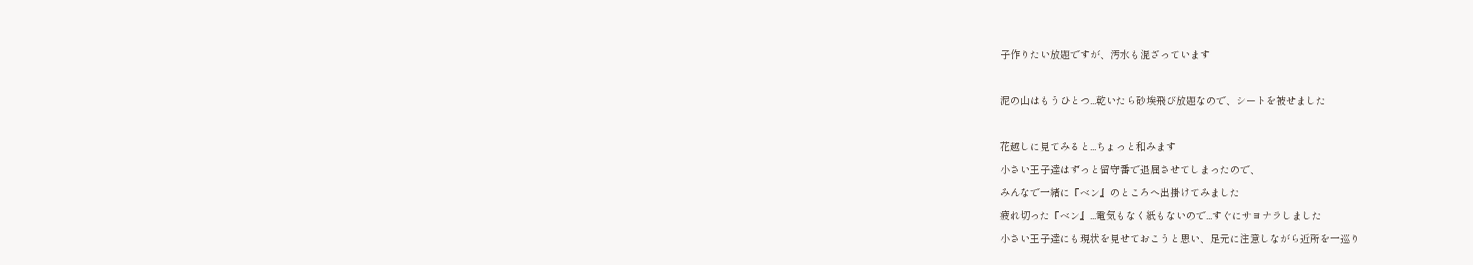子作りたい放題ですが、汚水も混ざっています

泥の山はもうひとつ...乾いたら砂埃飛び放題なので、シートを被せました

花越しに見てみると...ちょっと和みます
小さい王子達はずっと留守番で退屈させてしまったので、
みんなで一緒に『ベン』のところへ出掛けてみました
疲れ切った『ベン』...電気もなく紙もないので...すぐにサヨナラしました
小さい王子達にも現状を見せておこうと思い、足元に注意しながら近所を一巡り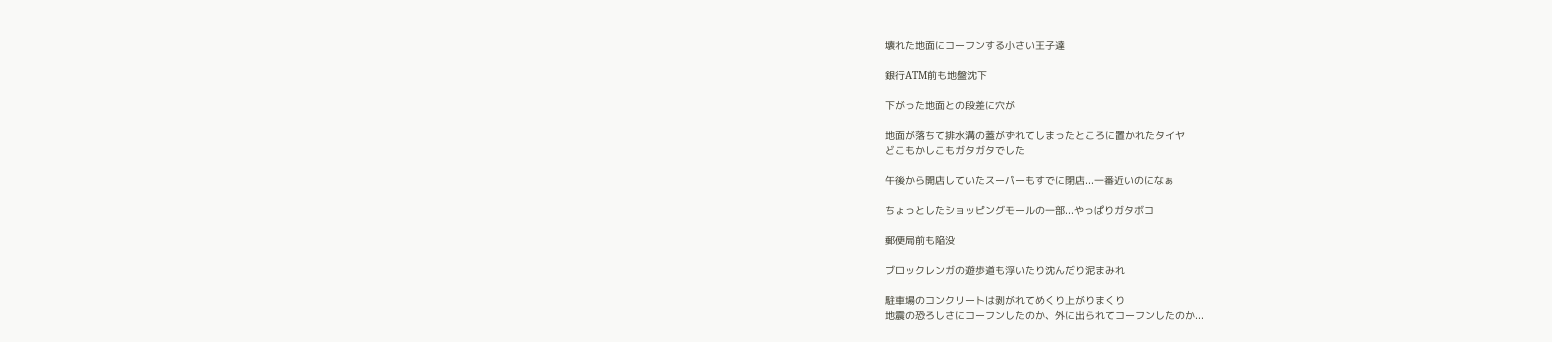壊れた地面にコーフンする小さい王子達

銀行ATM前も地盤沈下

下がった地面との段差に穴が

地面が落ちて排水溝の蓋がずれてしまったところに置かれたタイヤ
どこもかしこもガタガタでした

午後から開店していたスーパーもすでに閉店...一番近いのになぁ

ちょっとしたショッピングモールの一部...やっぱりガタボコ

郵便局前も陥没

ブロックレンガの遊歩道も浮いたり沈んだり泥まみれ

駐車場のコンクリートは剥がれてめくり上がりまくり
地震の恐ろしさにコーフンしたのか、外に出られてコーフンしたのか...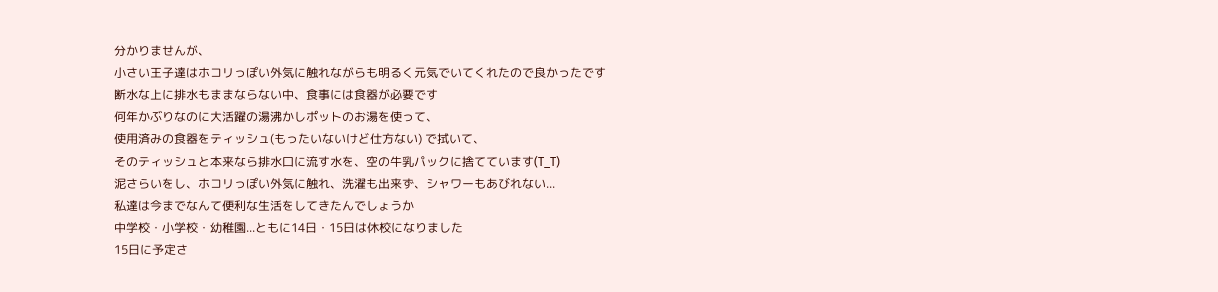分かりませんが、
小さい王子達はホコリっぽい外気に触れながらも明るく元気でいてくれたので良かったです
断水な上に排水もままならない中、食事には食器が必要です
何年かぶりなのに大活躍の湯沸かしポットのお湯を使って、
使用済みの食器をティッシュ(もったいないけど仕方ない) で拭いて、
そのティッシュと本来なら排水口に流す水を、空の牛乳パックに捨てています(T_T)
泥さらいをし、ホコリっぽい外気に触れ、洗濯も出来ず、シャワーもあびれない...
私達は今までなんて便利な生活をしてきたんでしょうか
中学校・小学校・幼稚園...ともに14日・15日は休校になりました
15日に予定さ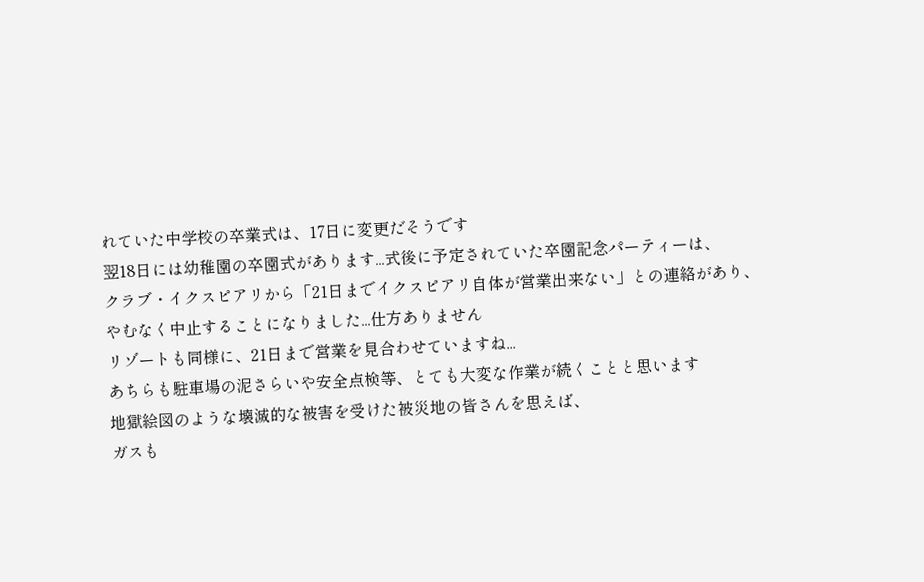れていた中学校の卒業式は、17日に変更だそうです
翌18日には幼稚園の卒園式があります...式後に予定されていた卒園記念パーティーは、
クラブ・イクスピアリから「21日までイクスピアリ自体が営業出来ない」との連絡があり、
やむなく中止することになりました...仕方ありません
リゾートも同様に、21日まで営業を見合わせていますね...
あちらも駐車場の泥さらいや安全点検等、とても大変な作業が続くことと思います
地獄絵図のような壊滅的な被害を受けた被災地の皆さんを思えば、
ガスも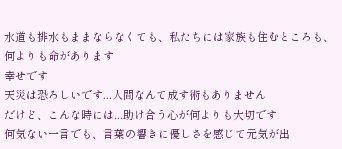水道も排水もままならなくても、私たちには家族も住むところも、何よりも命があります
幸せです
天災は恐ろしいです...人間なんて成す術もありません
だけど、こんな時には...助け合う心が何よりも大切です
何気ない一言でも、言葉の響きに優しさを感じて元気が出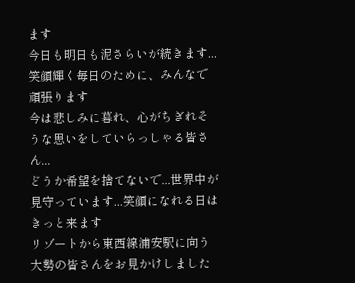ます
今日も明日も泥さらいが続きます...笑顔輝く毎日のために、みんなで頑張ります
今は悲しみに暮れ、心がちぎれそうな思いをしていらっしゃる皆さん...
どうか希望を捨てないで...世界中が見守っています...笑顔になれる日はきっと来ます
リゾートから東西線浦安駅に向う大勢の皆さんをお見かけしました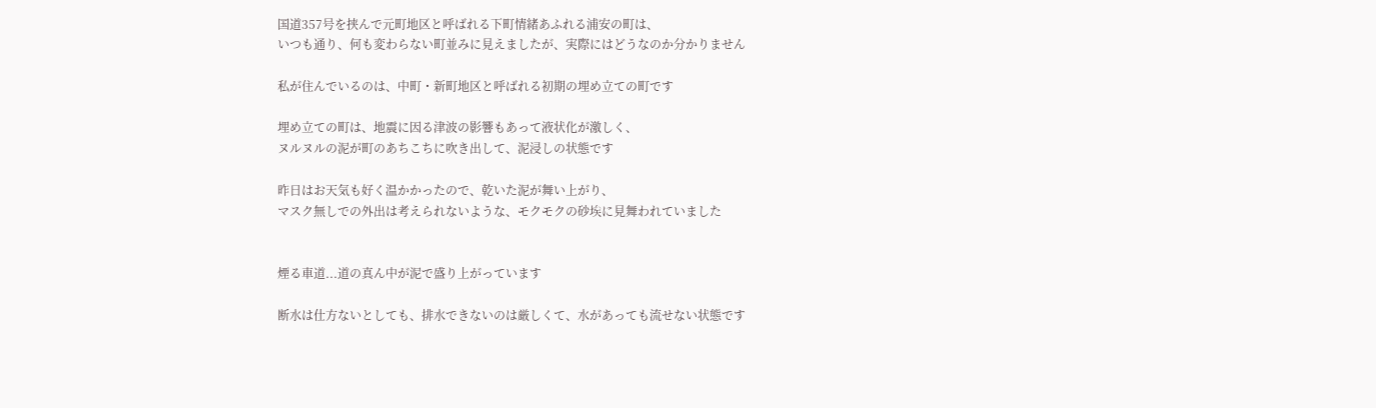国道357号を挟んで元町地区と呼ばれる下町情緒あふれる浦安の町は、
いつも通り、何も変わらない町並みに見えましたが、実際にはどうなのか分かりません

私が住んでいるのは、中町・新町地区と呼ばれる初期の埋め立ての町です

埋め立ての町は、地震に因る津波の影響もあって液状化が激しく、
ヌルヌルの泥が町のあちこちに吹き出して、泥浸しの状態です

昨日はお天気も好く温かかったので、乾いた泥が舞い上がり、
マスク無しでの外出は考えられないような、モクモクの砂埃に見舞われていました


煙る車道...道の真ん中が泥で盛り上がっています

断水は仕方ないとしても、排水できないのは厳しくて、水があっても流せない状態です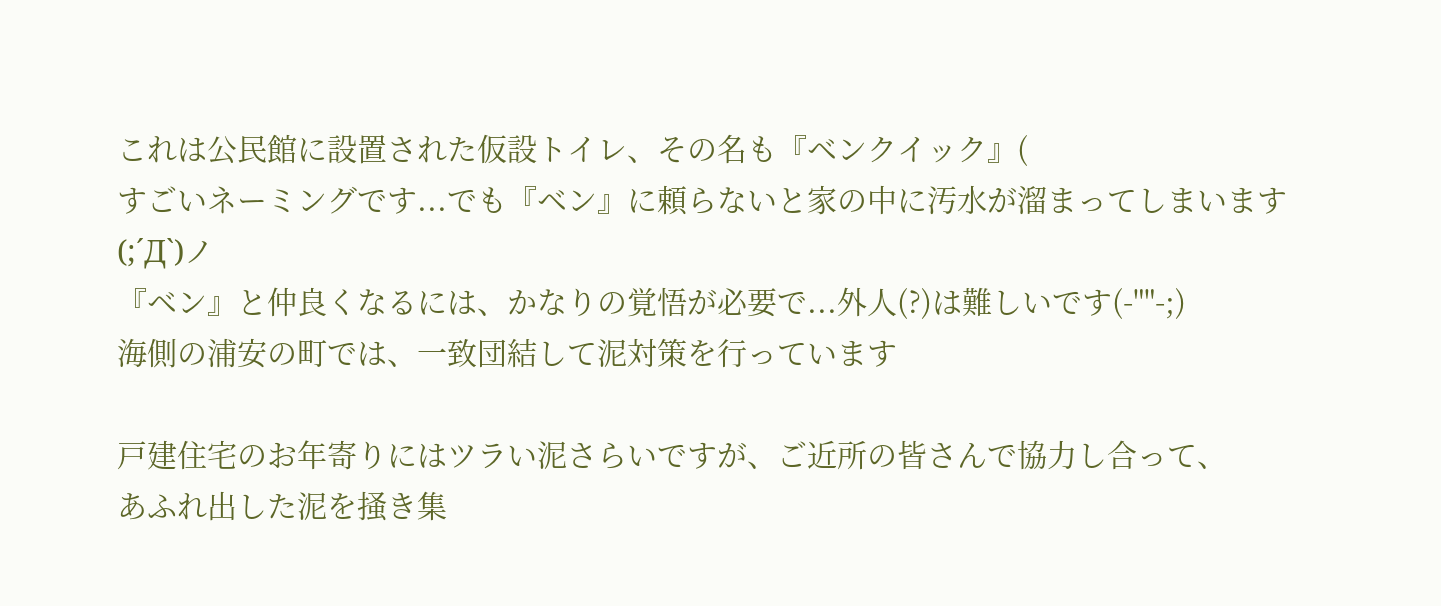これは公民館に設置された仮設トイレ、その名も『ベンクイック』(
すごいネーミングです...でも『ベン』に頼らないと家の中に汚水が溜まってしまいます(;´Д`)ノ
『ベン』と仲良くなるには、かなりの覚悟が必要で...外人(?)は難しいです(-""-;)
海側の浦安の町では、一致団結して泥対策を行っています

戸建住宅のお年寄りにはツラい泥さらいですが、ご近所の皆さんで協力し合って、
あふれ出した泥を掻き集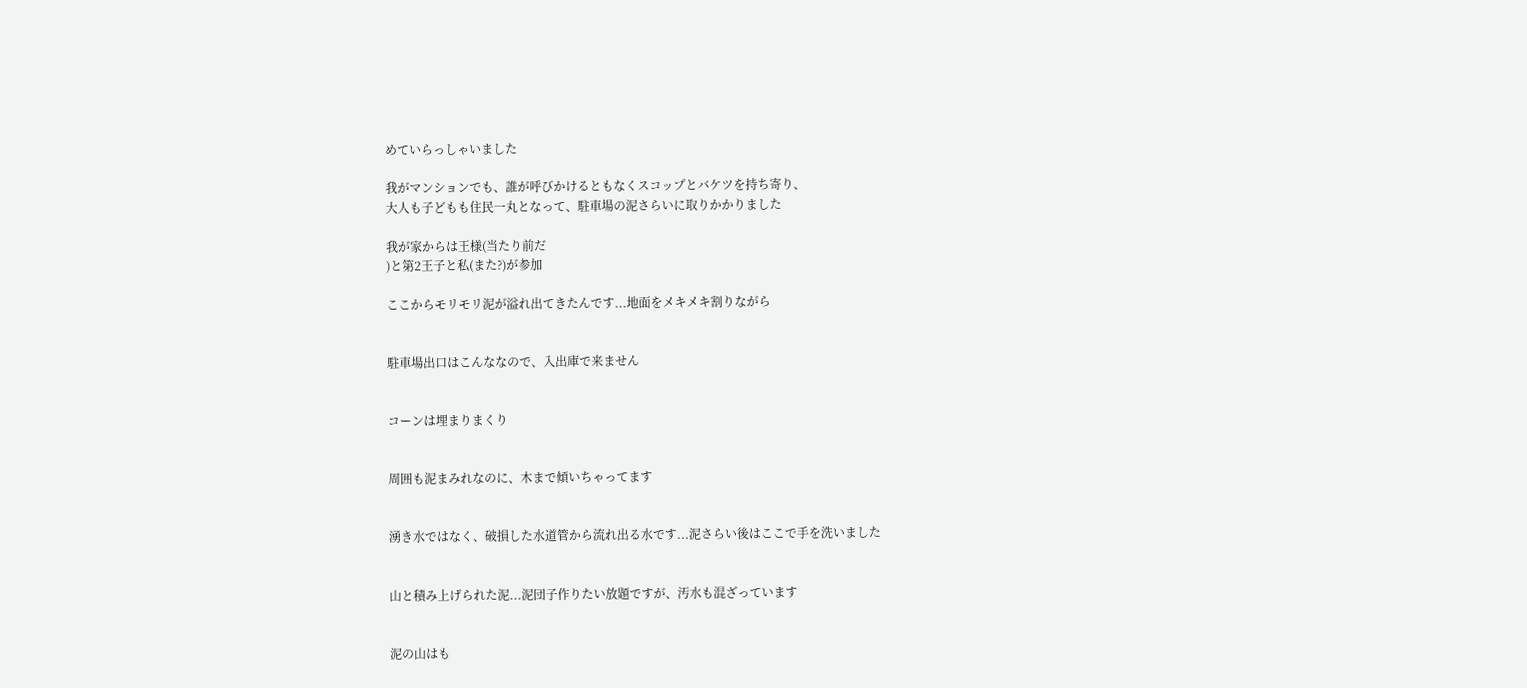めていらっしゃいました

我がマンションでも、誰が呼びかけるともなくスコップとバケツを持ち寄り、
大人も子どもも住民一丸となって、駐車場の泥さらいに取りかかりました

我が家からは王様(当たり前だ
)と第2王子と私(また?)が参加

ここからモリモリ泥が溢れ出てきたんです...地面をメキメキ割りながら


駐車場出口はこんななので、入出庫で来ません


コーンは埋まりまくり


周囲も泥まみれなのに、木まで傾いちゃってます


湧き水ではなく、破損した水道管から流れ出る水です...泥さらい後はここで手を洗いました


山と積み上げられた泥...泥団子作りたい放題ですが、汚水も混ざっています


泥の山はも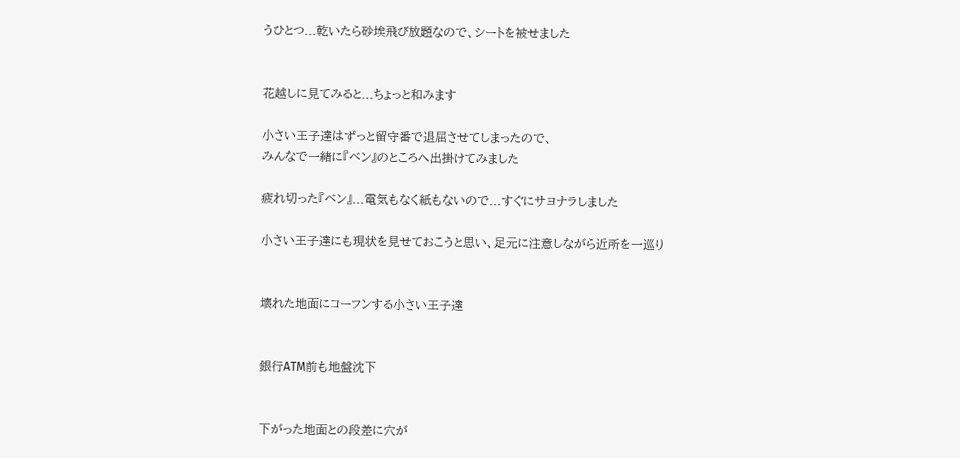うひとつ...乾いたら砂埃飛び放題なので、シートを被せました


花越しに見てみると...ちょっと和みます

小さい王子達はずっと留守番で退屈させてしまったので、
みんなで一緒に『ベン』のところへ出掛けてみました

疲れ切った『ベン』...電気もなく紙もないので...すぐにサヨナラしました

小さい王子達にも現状を見せておこうと思い、足元に注意しながら近所を一巡り


壊れた地面にコーフンする小さい王子達


銀行ATM前も地盤沈下


下がった地面との段差に穴が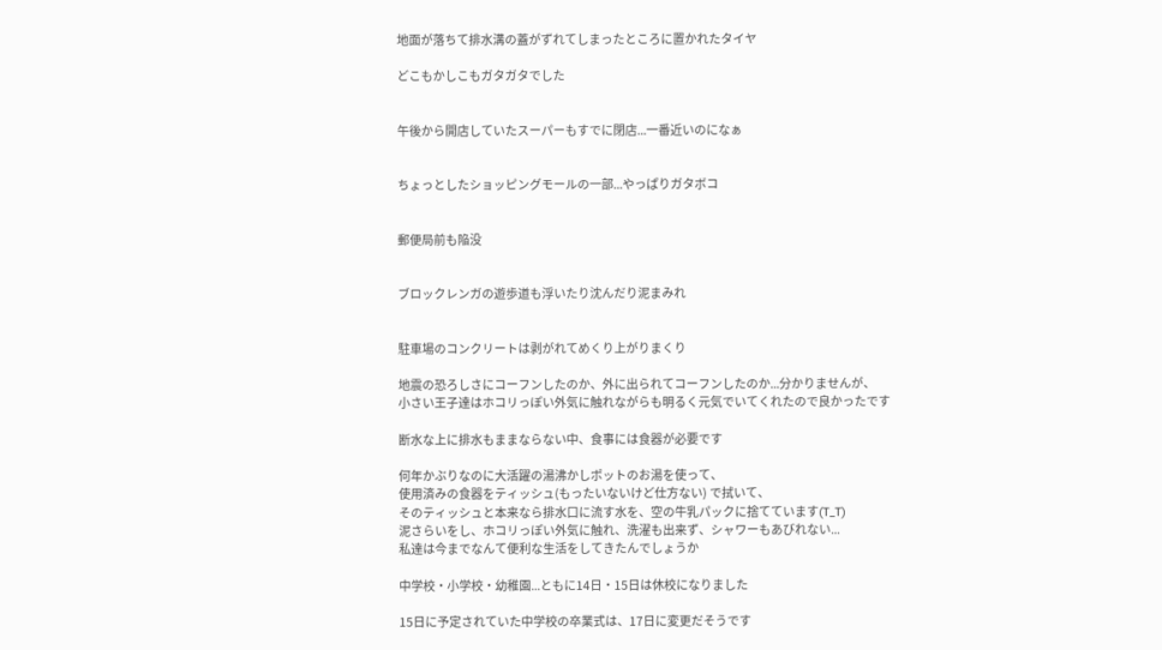地面が落ちて排水溝の蓋がずれてしまったところに置かれたタイヤ

どこもかしこもガタガタでした


午後から開店していたスーパーもすでに閉店...一番近いのになぁ


ちょっとしたショッピングモールの一部...やっぱりガタボコ


郵便局前も陥没


ブロックレンガの遊歩道も浮いたり沈んだり泥まみれ


駐車場のコンクリートは剥がれてめくり上がりまくり

地震の恐ろしさにコーフンしたのか、外に出られてコーフンしたのか...分かりませんが、
小さい王子達はホコリっぽい外気に触れながらも明るく元気でいてくれたので良かったです

断水な上に排水もままならない中、食事には食器が必要です

何年かぶりなのに大活躍の湯沸かしポットのお湯を使って、
使用済みの食器をティッシュ(もったいないけど仕方ない) で拭いて、
そのティッシュと本来なら排水口に流す水を、空の牛乳パックに捨てています(T_T)
泥さらいをし、ホコリっぽい外気に触れ、洗濯も出来ず、シャワーもあびれない...
私達は今までなんて便利な生活をしてきたんでしょうか

中学校・小学校・幼稚園...ともに14日・15日は休校になりました

15日に予定されていた中学校の卒業式は、17日に変更だそうです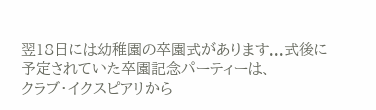翌18日には幼稚園の卒園式があります...式後に予定されていた卒園記念パーティーは、
クラブ・イクスピアリから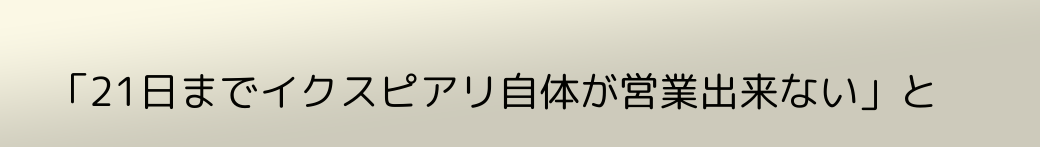「21日までイクスピアリ自体が営業出来ない」と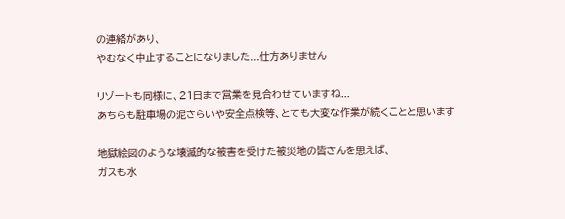の連絡があり、
やむなく中止することになりました...仕方ありません

リゾートも同様に、21日まで営業を見合わせていますね...
あちらも駐車場の泥さらいや安全点検等、とても大変な作業が続くことと思います

地獄絵図のような壊滅的な被害を受けた被災地の皆さんを思えば、
ガスも水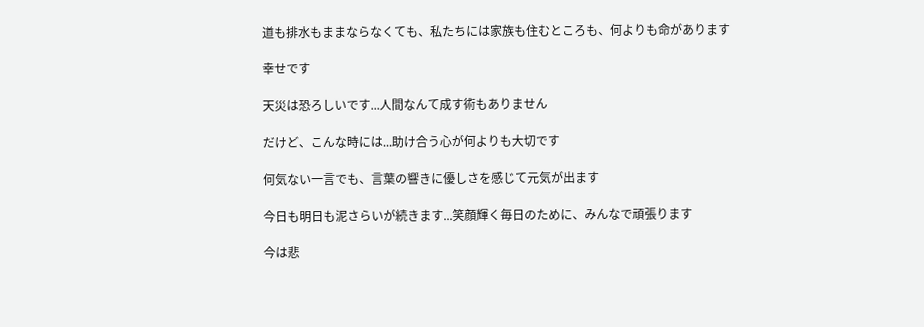道も排水もままならなくても、私たちには家族も住むところも、何よりも命があります

幸せです

天災は恐ろしいです...人間なんて成す術もありません

だけど、こんな時には...助け合う心が何よりも大切です

何気ない一言でも、言葉の響きに優しさを感じて元気が出ます

今日も明日も泥さらいが続きます...笑顔輝く毎日のために、みんなで頑張ります

今は悲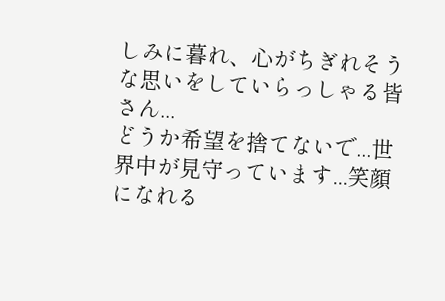しみに暮れ、心がちぎれそうな思いをしていらっしゃる皆さん...
どうか希望を捨てないで...世界中が見守っています...笑顔になれる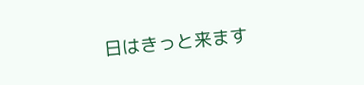日はきっと来ます